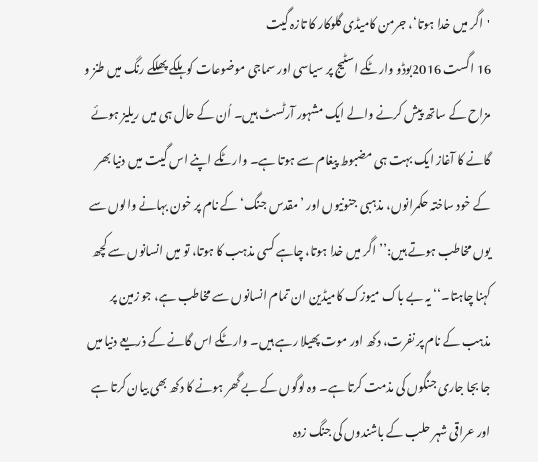'اگر میں خدا ہوتا‘، جرمن کامیڈی گلوکار کا تازہ گیت
16 اگست 2016بوڈو وارٹکے اسٹیج پر سیاسی اور سماجی موضوعات کو ہلکے پھلکے رنگ میں طنز و مزاح کے ساتھ پیش کرنے والے ایک مشہور آرٹسٹ ہیں۔ اُن کے حال ہی میں ریلیز ہوئے گانے کا آغاز ایک بہت ہی مضبوط پیغام سے ہوتا ہے۔ وارٹکے اپنے اس گیت میں دنیا بھر کے خود ساختہ حکمرانوں، مذہبی جنونیوں اور ’مقدس جنگ‘ کے نام پر خون بہانے والوں سے یوں مخاطب ہوتے ہیں:’’اگر میں خدا ہوتا، چاہے کسی مذہب کا ہوتا، تو میں انسانوں سے کچھ کہنا چاہتا۔‘‘ یہ بے باک میوزک کامیڈین ان تمام انسانوں سے مخاطب ہے، جو زمین پر مذہب کے نام پر نفرت، دکھ اور موت پھیلا رہے ہیں۔ وارٹکے اس گانے کے ذریعے دنیا میں جا بجا جاری جنگوں کی مذمت کرتا ہے۔ وہ لوگوں کے بے گھر ہونے کا دکھ بھی بیان کرتا ہے اور عراقی شہر حلب کے باشندوں کی جنگ زدہ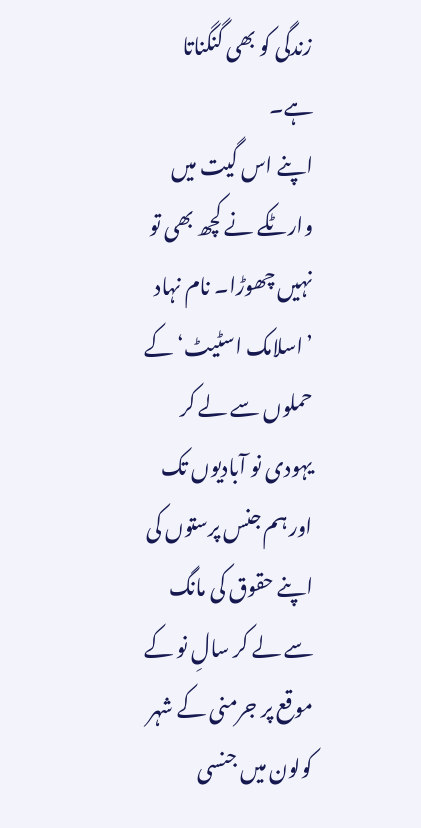زندگی کو بھی گنگناتا ہے۔
اپنے اس گیت میں وارٹکے نے کچھ بھی تو نہیں چھوڑا۔ نام نہاد ’اسلامک اسٹیٹ‘ کے حملوں سے لے کر یہودی نو آبادیوں تک اور ہم جنس پرستوں کی اپنے حقوق کی مانگ سے لے کر سالِ نو کے موقع پر جرمنی کے شہر کولون میں جنسی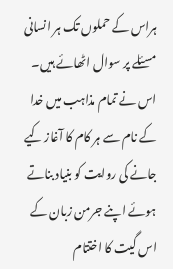ہراس کے حملوں تک ہر انسانی مسئلے پر سوال اٹھائے ہیں۔ اس نے تمام مذاہب میں خدا کے نام سے ہر کام کا آغاز کیے جانے کی روایت کو بنیاد بناتے ہوئے اپنے جرمن زبان کے اس گیت کا اختتام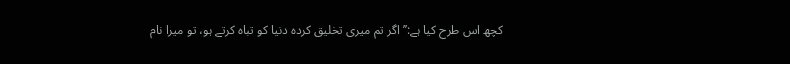کچھ اس طرح کیا ہے:’’اگر تم میری تخلیق کردہ دنیا کو تباہ کرتے ہو، تو میرا نام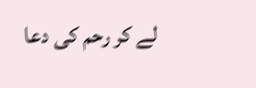لے کر رحم کی دعا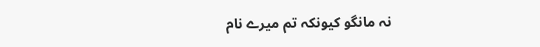نہ مانگو کیونکہ تم میرے نام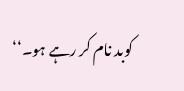کوبد نام کر رہے ہو۔‘‘